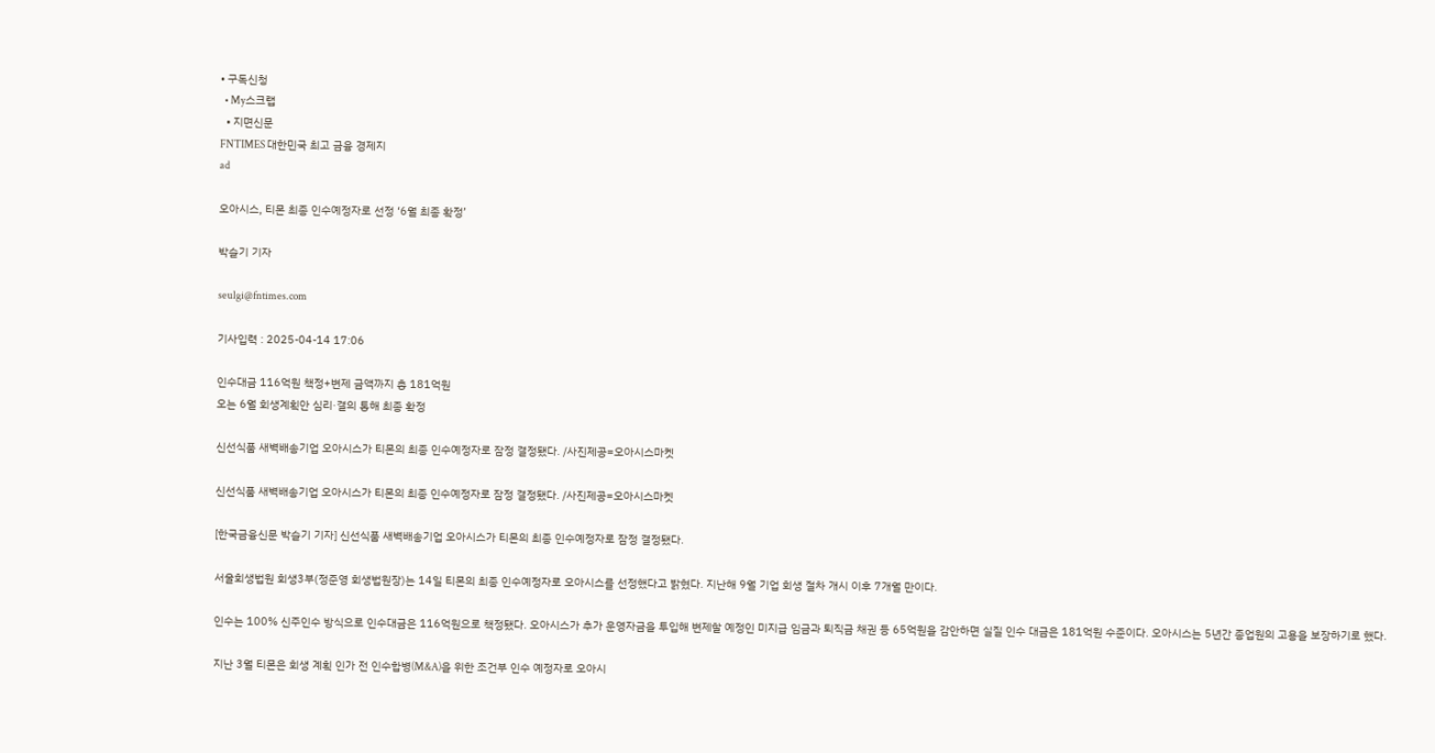• 구독신청
  • My스크랩
  • 지면신문
FNTIMES 대한민국 최고 금융 경제지
ad

오아시스, 티몬 최종 인수예정자로 선정 ‘6월 최종 확정’

박슬기 기자

seulgi@fntimes.com

기사입력 : 2025-04-14 17:06

인수대금 116억원 책정+변제 금액까지 총 181억원
오는 6월 회생계획안 심리·결의 통해 최종 확정

신선식품 새벽배송기업 오아시스가 티몬의 최종 인수예정자로 잠정 결정됐다. /사진제공=오아시스마켓

신선식품 새벽배송기업 오아시스가 티몬의 최종 인수예정자로 잠정 결정됐다. /사진제공=오아시스마켓

[한국금융신문 박슬기 기자] 신선식품 새벽배송기업 오아시스가 티몬의 최종 인수예정자로 잠정 결정됐다.

서울회생법원 회생3부(정준영 회생법원장)는 14일 티몬의 최종 인수예정자로 오아시스를 선정했다고 밝혔다. 지난해 9월 기업 회생 절차 개시 이후 7개월 만이다.

인수는 100% 신주인수 방식으로 인수대금은 116억원으로 책정됐다. 오아시스가 추가 운영자금을 투입해 변제할 예정인 미지급 임금과 퇴직금 채권 등 65억원을 감안하면 실질 인수 대금은 181억원 수준이다. 오아시스는 5년간 종업원의 고용을 보장하기로 했다.

지난 3월 티몬은 회생 계획 인가 전 인수합병(M&A)을 위한 조건부 인수 예정자로 오아시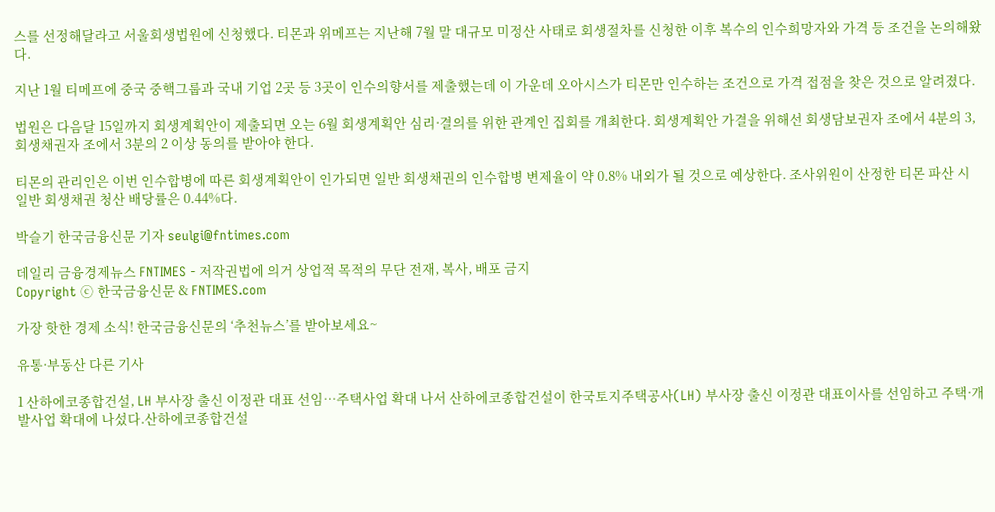스를 선정해달라고 서울회생법원에 신청했다. 티몬과 위메프는 지난해 7월 말 대규모 미정산 사태로 회생절차를 신청한 이후 복수의 인수희망자와 가격 등 조건을 논의해왔다.

지난 1월 티메프에 중국 중핵그룹과 국내 기업 2곳 등 3곳이 인수의향서를 제출했는데 이 가운데 오아시스가 티몬만 인수하는 조건으로 가격 접점을 찾은 것으로 알려졌다.

법원은 다음달 15일까지 회생계획안이 제출되면 오는 6월 회생계획안 심리·결의를 위한 관계인 집회를 개최한다. 회생계획안 가결을 위해선 회생담보권자 조에서 4분의 3, 회생채권자 조에서 3분의 2 이상 동의를 받아야 한다.

티몬의 관리인은 이번 인수합병에 따른 회생계획안이 인가되면 일반 회생채권의 인수합병 변제율이 약 0.8% 내외가 될 것으로 예상한다. 조사위원이 산정한 티몬 파산 시 일반 회생채권 청산 배당률은 0.44%다.

박슬기 한국금융신문 기자 seulgi@fntimes.com

데일리 금융경제뉴스 FNTIMES - 저작권법에 의거 상업적 목적의 무단 전재, 복사, 배포 금지
Copyright ⓒ 한국금융신문 & FNTIMES.com

가장 핫한 경제 소식! 한국금융신문의 ‘추천뉴스’를 받아보세요~

유통·부동산 다른 기사

1 산하에코종합건설, LH 부사장 출신 이정관 대표 선임…주택사업 확대 나서 산하에코종합건설이 한국토지주택공사(LH) 부사장 출신 이정관 대표이사를 선임하고 주택·개발사업 확대에 나섰다.산하에코종합건설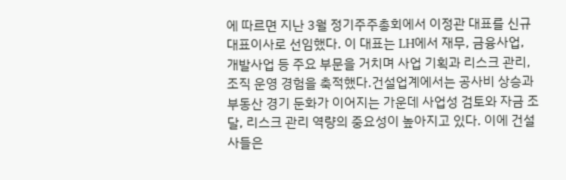에 따르면 지난 3월 정기주주총회에서 이정관 대표를 신규 대표이사로 선임했다. 이 대표는 LH에서 재무, 금융사업, 개발사업 등 주요 부문을 거치며 사업 기획과 리스크 관리, 조직 운영 경험을 축적했다.건설업계에서는 공사비 상승과 부동산 경기 둔화가 이어지는 가운데 사업성 검토와 자금 조달, 리스크 관리 역량의 중요성이 높아지고 있다. 이에 건설사들은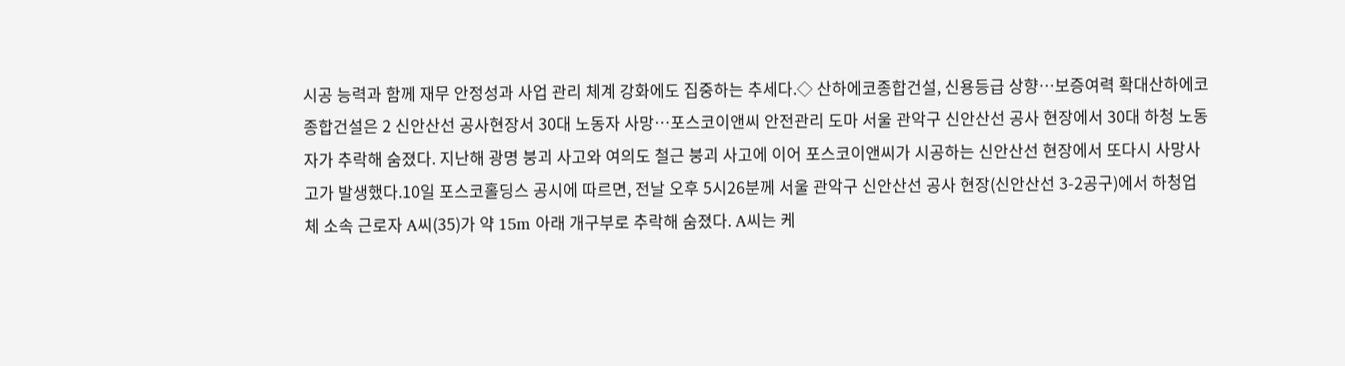시공 능력과 함께 재무 안정성과 사업 관리 체계 강화에도 집중하는 추세다.◇ 산하에코종합건설, 신용등급 상향…보증여력 확대산하에코종합건설은 2 신안산선 공사현장서 30대 노동자 사망…포스코이앤씨 안전관리 도마 서울 관악구 신안산선 공사 현장에서 30대 하청 노동자가 추락해 숨졌다. 지난해 광명 붕괴 사고와 여의도 철근 붕괴 사고에 이어 포스코이앤씨가 시공하는 신안산선 현장에서 또다시 사망사고가 발생했다.10일 포스코홀딩스 공시에 따르면, 전날 오후 5시26분께 서울 관악구 신안산선 공사 현장(신안산선 3-2공구)에서 하청업체 소속 근로자 A씨(35)가 약 15m 아래 개구부로 추락해 숨졌다. A씨는 케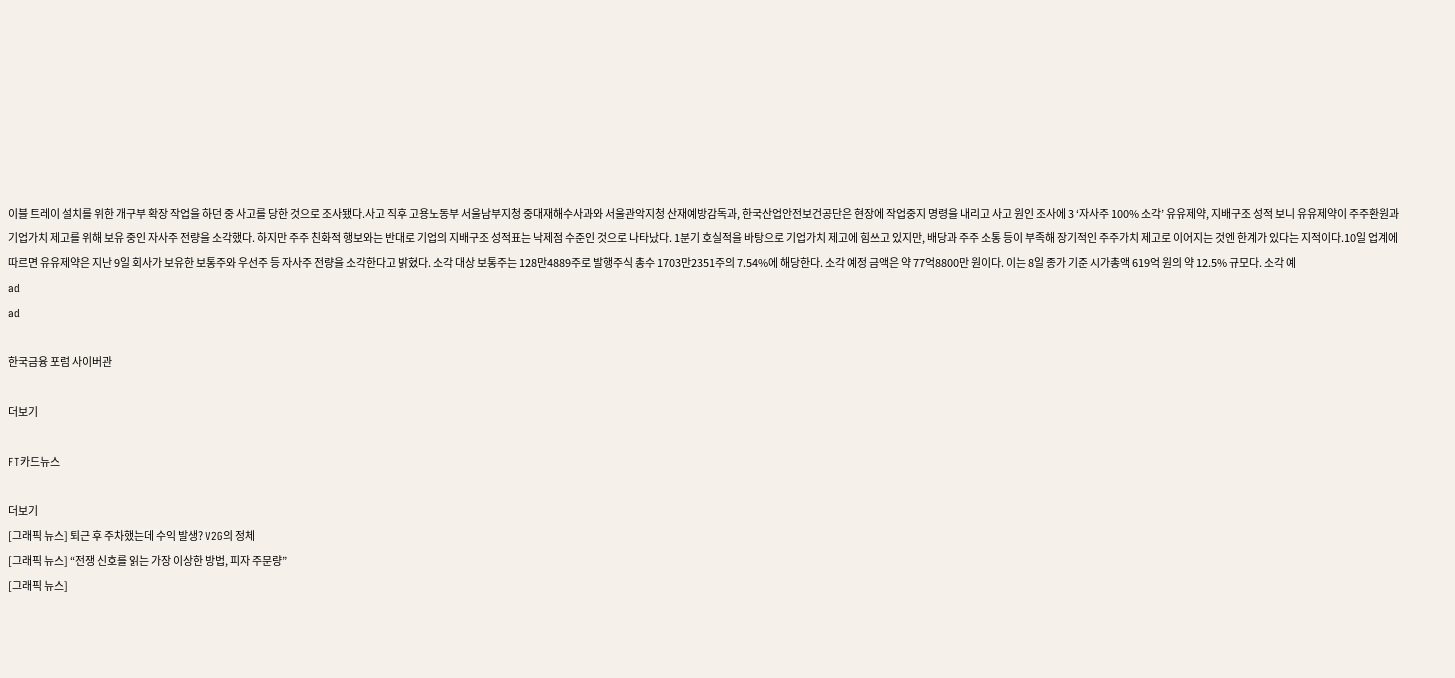이블 트레이 설치를 위한 개구부 확장 작업을 하던 중 사고를 당한 것으로 조사됐다.사고 직후 고용노동부 서울남부지청 중대재해수사과와 서울관악지청 산재예방감독과, 한국산업안전보건공단은 현장에 작업중지 명령을 내리고 사고 원인 조사에 3 ‘자사주 100% 소각’ 유유제약, 지배구조 성적 보니 유유제약이 주주환원과 기업가치 제고를 위해 보유 중인 자사주 전량을 소각했다. 하지만 주주 친화적 행보와는 반대로 기업의 지배구조 성적표는 낙제점 수준인 것으로 나타났다. 1분기 호실적을 바탕으로 기업가치 제고에 힘쓰고 있지만, 배당과 주주 소통 등이 부족해 장기적인 주주가치 제고로 이어지는 것엔 한계가 있다는 지적이다.10일 업계에 따르면 유유제약은 지난 9일 회사가 보유한 보통주와 우선주 등 자사주 전량을 소각한다고 밝혔다. 소각 대상 보통주는 128만4889주로 발행주식 총수 1703만2351주의 7.54%에 해당한다. 소각 예정 금액은 약 77억8800만 원이다. 이는 8일 종가 기준 시가총액 619억 원의 약 12.5% 규모다. 소각 예
ad
ad

한국금융 포럼 사이버관

더보기

FT카드뉴스

더보기
[그래픽 뉴스] 퇴근 후 주차했는데 수익 발생? V2G의 정체
[그래픽 뉴스] “전쟁 신호를 읽는 가장 이상한 방법, 피자 주문량”
[그래픽 뉴스]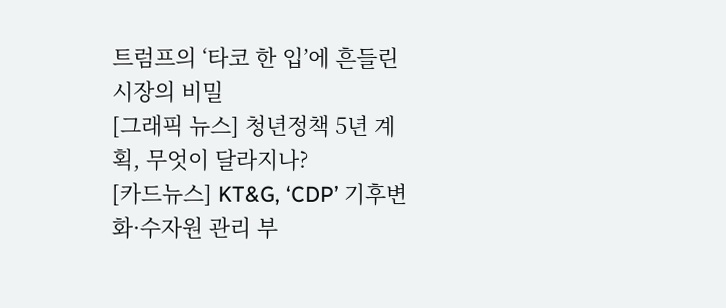트럼프의 ‘타코 한 입’에 흔들린 시장의 비밀
[그래픽 뉴스] 청년정책 5년 계획, 무엇이 달라지나?
[카드뉴스] KT&G, ‘CDP’ 기후변화·수자원 관리 부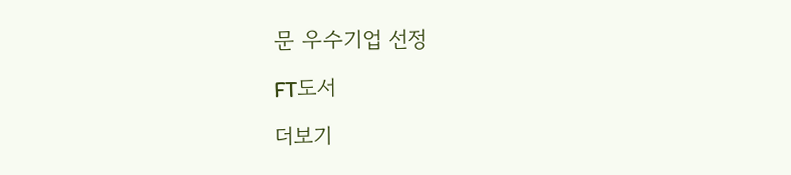문 우수기업 선정

FT도서

더보기